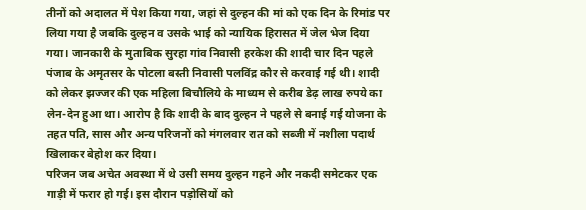तीनों को अदालत में पेश किया गया, जहां से दुल्हन की मां को एक दिन के रिमांड पर लिया गया है जबकि दुल्हन व उसके भाई को न्यायिक हिरासत में जेल भेज दिया गया। जानकारी के मुताबिक सुरहा गांव निवासी हरकेश की शादी चार दिन पहले पंजाब के अमृतसर के पोटला बस्ती निवासी पलविंद्र कौर से करवाई गई थी। शादी को लेकर झज्जर की एक महिला बिचौलिये के माध्यम से करीब डेढ़ लाख रुपये का लेन-देन हुआ था। आरोप है कि शादी के बाद दुल्हन ने पहले से बनाई गई योजना के तहत पति, सास और अन्य परिजनों को मंगलवार रात को सब्जी में नशीला पदार्थ खिलाकर बेहोश कर दिया।
परिजन जब अचेत अवस्था में थे उसी समय दुल्हन गहने और नकदी समेटकर एक गाड़ी में फरार हो गई। इस दौरान पड़ोसियों को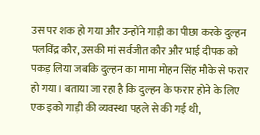उस पर शक हो गया और उन्होंने गाड़ी का पीछा करके दुल्हन पलविंद्र कौर, उसकी मां सर्वजीत कौर और भाई दीपक को पकड़ लिया जबकि दुल्हन का मामा मोहन सिंह मौके से फरार हो गया। बताया जा रहा है कि दुल्हन के फरार होने के लिए एक इको गाड़ी की व्यवस्था पहले से की गई थी,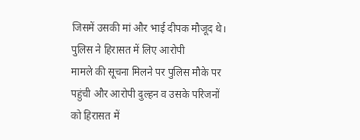जिसमें उसकी मां और भाई दीपक मौजूद थे।
पुलिस ने हिरासत में लिए आरोपी
मामले की सूचना मिलने पर पुलिस मौके पर पहुंची और आरोपी दुल्हन व उसके परिजनों को हिरासत में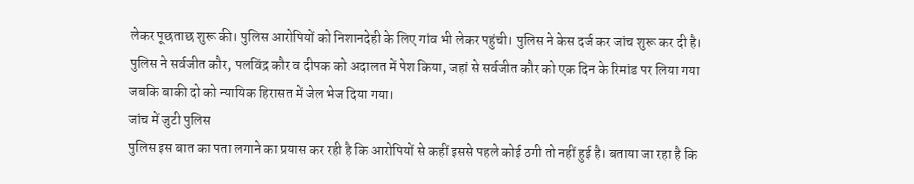लेकर पूछताछ शुरू की। पुलिस आरोपियों को निशानदेही के लिए गांव भी लेकर पहुंची। पुलिस ने केस दर्ज कर जांच शुरू कर दी है। पुलिस ने सर्वजीत कौर, पलविंद्र कौर व दीपक को अदालत में पेश किया, जहां से सर्वजीत कौर को एक दिन के रिमांड पर लिया गया जबकि बाकी दो को न्यायिक हिरासत में जेल भेज दिया गया।
जांच में जुटी पुलिस
पुलिस इस बात का पता लगाने का प्रयास कर रही है कि आरोपियों से कहीं इससे पहले कोई ठगी तो नहीं हुई है। बताया जा रहा है कि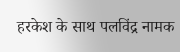हरकेश के साथ पलविंद्र नामक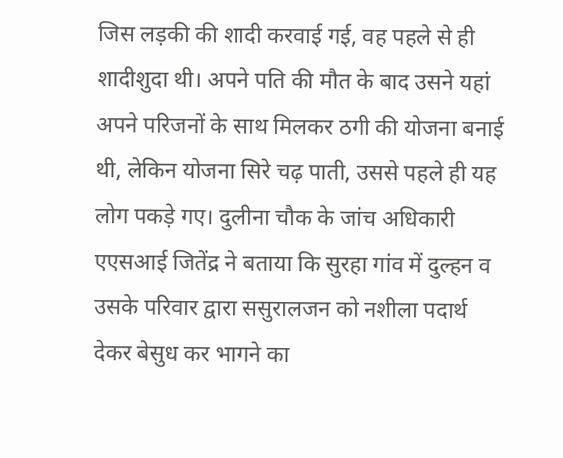जिस लड़की की शादी करवाई गई, वह पहले से ही शादीशुदा थी। अपने पति की मौत के बाद उसने यहां अपने परिजनों के साथ मिलकर ठगी की योजना बनाई थी, लेकिन योजना सिरे चढ़ पाती, उससे पहले ही यह लोग पकड़े गए। दुलीना चौक के जांच अधिकारी एएसआई जितेंद्र ने बताया कि सुरहा गांव में दुल्हन व उसके परिवार द्वारा ससुरालजन को नशीला पदार्थ देकर बेसुध कर भागने का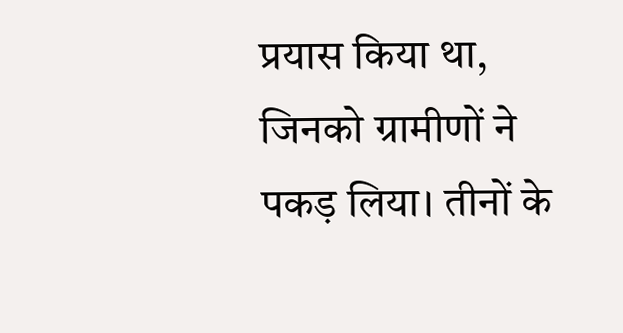प्रयास किया था, जिनको ग्रामीणों ने पकड़ लिया। तीनों के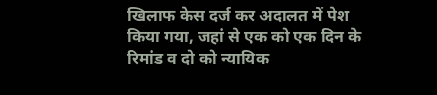खिलाफ केस दर्ज कर अदालत में पेश किया गया, जहां से एक को एक दिन के रिमांड व दो को न्यायिक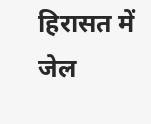हिरासत में जेल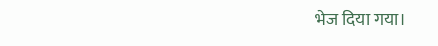भेज दिया गया।